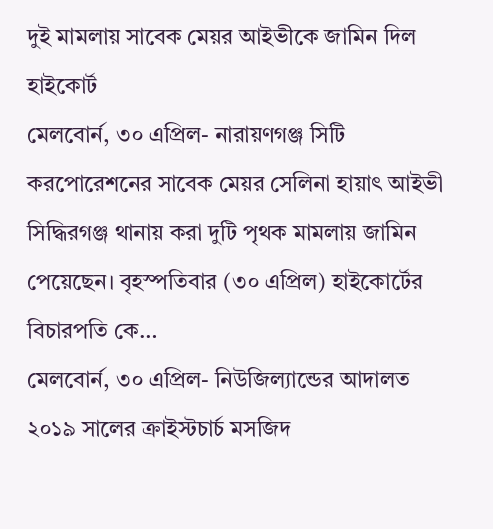দুই মামলায় সাবেক মেয়র আইভীকে জামিন দিল হাইকোর্ট
মেলবোর্ন, ৩০ এপ্রিল- নারায়ণগঞ্জ সিটি করপোরেশনের সাবেক মেয়র সেলিনা হায়াৎ আইভী সিদ্ধিরগঞ্জ থানায় করা দুটি পৃথক মামলায় জামিন পেয়েছেন। বৃহস্পতিবার (৩০ এপ্রিল) হাইকোর্টের বিচারপতি কে…
মেলবোর্ন, ৩০ এপ্রিল- নিউজিল্যান্ডের আদালত ২০১৯ সালের ক্রাইস্টচার্চ মসজিদ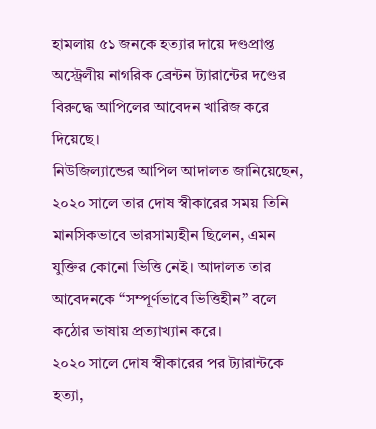হামলায় ৫১ জনকে হত্যার দায়ে দণ্ডপ্রাপ্ত অস্ট্রেলীয় নাগরিক ব্রেন্টন ট্যারান্টের দণ্ডের বিরুদ্ধে আপিলের আবেদন খারিজ করে দিয়েছে।
নিউজিল্যান্ডের আপিল আদালত জানিয়েছেন, ২০২০ সালে তার দোষ স্বীকারের সময় তিনি মানসিকভাবে ভারসাম্যহীন ছিলেন, এমন যুক্তির কোনো ভিত্তি নেই। আদালত তার আবেদনকে “সম্পূর্ণভাবে ভিত্তিহীন” বলে কঠোর ভাষায় প্রত্যাখ্যান করে।
২০২০ সালে দোষ স্বীকারের পর ট্যারান্টকে হত্যা,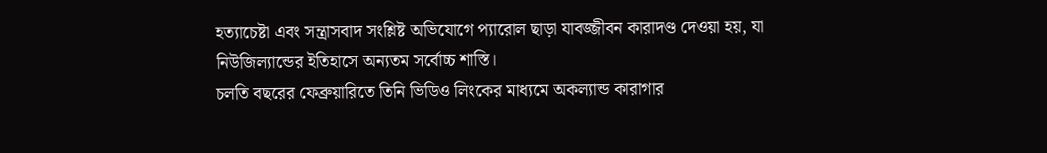হত্যাচেষ্টা এবং সন্ত্রাসবাদ সংশ্লিষ্ট অভিযোগে প্যারোল ছাড়া যাবজ্জীবন কারাদণ্ড দেওয়া হয়, যা নিউজিল্যান্ডের ইতিহাসে অন্যতম সর্বোচ্চ শাস্তি।
চলতি বছরের ফেব্রুয়ারিতে তিনি ভিডিও লিংকের মাধ্যমে অকল্যান্ড কারাগার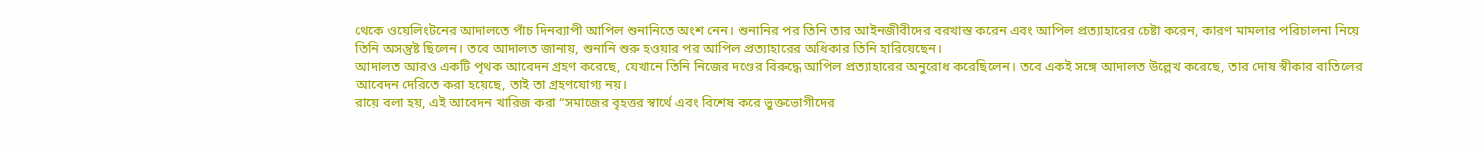থেকে ওয়েলিংটনের আদালতে পাঁচ দিনব্যাপী আপিল শুনানিতে অংশ নেন। শুনানির পর তিনি তার আইনজীবীদের বরখাস্ত করেন এবং আপিল প্রত্যাহারের চেষ্টা করেন, কারণ মামলার পরিচালনা নিয়ে তিনি অসন্তুষ্ট ছিলেন। তবে আদালত জানায়, শুনানি শুরু হওয়ার পর আপিল প্রত্যাহারের অধিকার তিনি হারিয়েছেন।
আদালত আরও একটি পৃথক আবেদন গ্রহণ করেছে, যেখানে তিনি নিজের দণ্ডের বিরুদ্ধে আপিল প্রত্যাহারের অনুরোধ করেছিলেন। তবে একই সঙ্গে আদালত উল্লেখ করেছে, তার দোষ স্বীকার বাতিলের আবেদন দেরিতে করা হয়েছে, তাই তা গ্রহণযোগ্য নয়।
রায়ে বলা হয়, এই আবেদন খারিজ করা “সমাজের বৃহত্তর স্বার্থে এবং বিশেষ করে ভুক্তভোগীদের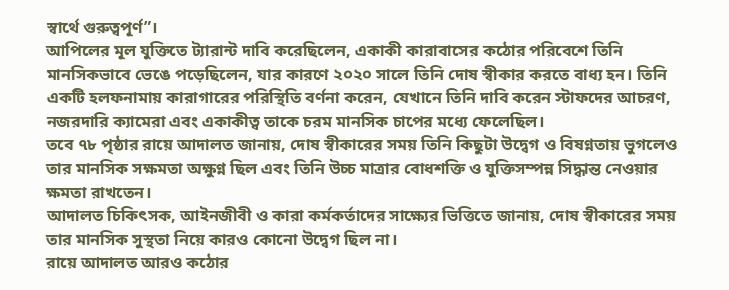স্বার্থে গুরুত্বপূর্ণ”।
আপিলের মূল যুক্তিতে ট্যারান্ট দাবি করেছিলেন, একাকী কারাবাসের কঠোর পরিবেশে তিনি মানসিকভাবে ভেঙে পড়েছিলেন, যার কারণে ২০২০ সালে তিনি দোষ স্বীকার করতে বাধ্য হন। তিনি একটি হলফনামায় কারাগারের পরিস্থিতি বর্ণনা করেন, যেখানে তিনি দাবি করেন স্টাফদের আচরণ, নজরদারি ক্যামেরা এবং একাকীত্ব তাকে চরম মানসিক চাপের মধ্যে ফেলেছিল।
তবে ৭৮ পৃষ্ঠার রায়ে আদালত জানায়, দোষ স্বীকারের সময় তিনি কিছুটা উদ্বেগ ও বিষণ্নতায় ভুগলেও তার মানসিক সক্ষমতা অক্ষুণ্ন ছিল এবং তিনি উচ্চ মাত্রার বোধশক্তি ও যুক্তিসম্পন্ন সিদ্ধান্ত নেওয়ার ক্ষমতা রাখতেন।
আদালত চিকিৎসক, আইনজীবী ও কারা কর্মকর্তাদের সাক্ষ্যের ভিত্তিতে জানায়, দোষ স্বীকারের সময় তার মানসিক সুস্থতা নিয়ে কারও কোনো উদ্বেগ ছিল না।
রায়ে আদালত আরও কঠোর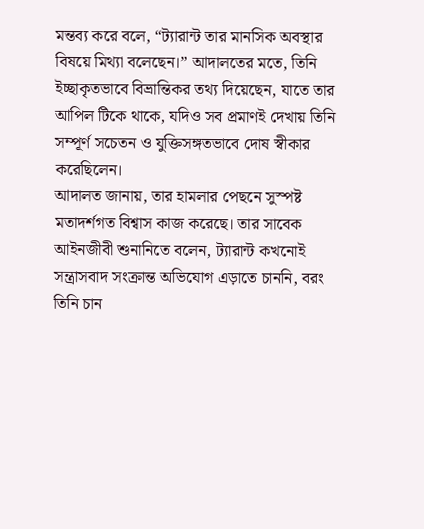মন্তব্য করে বলে, “ট্যারান্ট তার মানসিক অবস্থার বিষয়ে মিথ্যা বলেছেন।” আদালতের মতে, তিনি ইচ্ছাকৃতভাবে বিভ্রান্তিকর তথ্য দিয়েছেন, যাতে তার আপিল টিকে থাকে, যদিও সব প্রমাণই দেখায় তিনি সম্পূর্ণ সচেতন ও যুক্তিসঙ্গতভাবে দোষ স্বীকার করেছিলেন।
আদালত জানায়, তার হামলার পেছনে সুস্পষ্ট মতাদর্শগত বিশ্বাস কাজ করেছে। তার সাবেক আইনজীবী শুনানিতে বলেন, ট্যারান্ট কখনোই সন্ত্রাসবাদ সংক্রান্ত অভিযোগ এড়াতে চাননি, বরং তিনি চান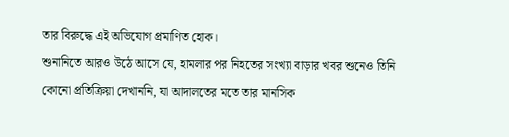তার বিরুদ্ধে এই অভিযোগ প্রমাণিত হোক।
শুনানিতে আরও উঠে আসে যে, হামলার পর নিহতের সংখ্যা বাড়ার খবর শুনেও তিনি কোনো প্রতিক্রিয়া দেখাননি, যা আদালতের মতে তার মানসিক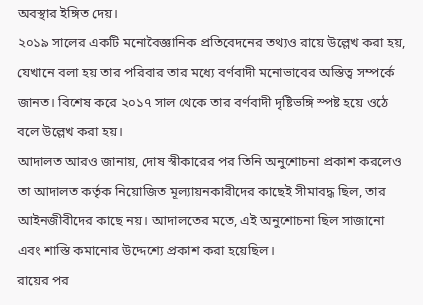অবস্থার ইঙ্গিত দেয়।
২০১৯ সালের একটি মনোবৈজ্ঞানিক প্রতিবেদনের তথ্যও রায়ে উল্লেখ করা হয়, যেখানে বলা হয় তার পরিবার তার মধ্যে বর্ণবাদী মনোভাবের অস্তিত্ব সম্পর্কে জানত। বিশেষ করে ২০১৭ সাল থেকে তার বর্ণবাদী দৃষ্টিভঙ্গি স্পষ্ট হয়ে ওঠে বলে উল্লেখ করা হয়।
আদালত আরও জানায়, দোষ স্বীকারের পর তিনি অনুশোচনা প্রকাশ করলেও তা আদালত কর্তৃক নিয়োজিত মূল্যায়নকারীদের কাছেই সীমাবদ্ধ ছিল, তার আইনজীবীদের কাছে নয়। আদালতের মতে, এই অনুশোচনা ছিল সাজানো এবং শাস্তি কমানোর উদ্দেশ্যে প্রকাশ করা হয়েছিল।
রায়ের পর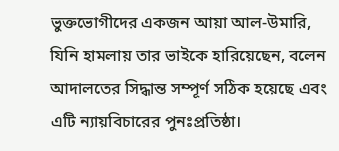ভুক্তভোগীদের একজন আয়া আল-উমারি, যিনি হামলায় তার ভাইকে হারিয়েছেন, বলেন আদালতের সিদ্ধান্ত সম্পূর্ণ সঠিক হয়েছে এবং এটি ন্যায়বিচারের পুনঃপ্রতিষ্ঠা।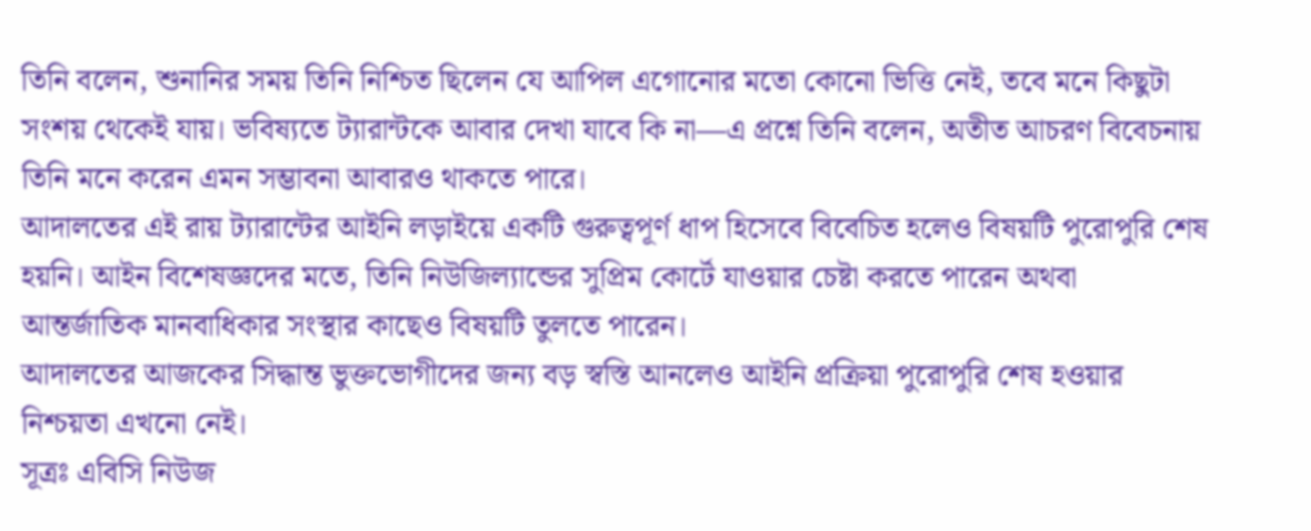তিনি বলেন, শুনানির সময় তিনি নিশ্চিত ছিলেন যে আপিল এগোনোর মতো কোনো ভিত্তি নেই, তবে মনে কিছুটা সংশয় থেকেই যায়। ভবিষ্যতে ট্যারান্টকে আবার দেখা যাবে কি না—এ প্রশ্নে তিনি বলেন, অতীত আচরণ বিবেচনায় তিনি মনে করেন এমন সম্ভাবনা আবারও থাকতে পারে।
আদালতের এই রায় ট্যারান্টের আইনি লড়াইয়ে একটি গুরুত্বপূর্ণ ধাপ হিসেবে বিবেচিত হলেও বিষয়টি পুরোপুরি শেষ হয়নি। আইন বিশেষজ্ঞদের মতে, তিনি নিউজিল্যান্ডের সুপ্রিম কোর্টে যাওয়ার চেষ্টা করতে পারেন অথবা আন্তর্জাতিক মানবাধিকার সংস্থার কাছেও বিষয়টি তুলতে পারেন।
আদালতের আজকের সিদ্ধান্ত ভুক্তভোগীদের জন্য বড় স্বস্তি আনলেও আইনি প্রক্রিয়া পুরোপুরি শেষ হওয়ার নিশ্চয়তা এখনো নেই।
সূত্রঃ এবিসি নিউজ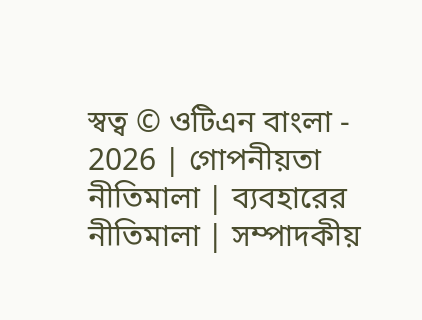স্বত্ব © ওটিএন বাংলা - 2026 | গোপনীয়তা নীতিমালা | ব্যবহারের নীতিমালা | সম্পাদকীয়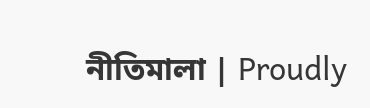নীতিমালা | Proudly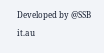Developed by @SSB it.au